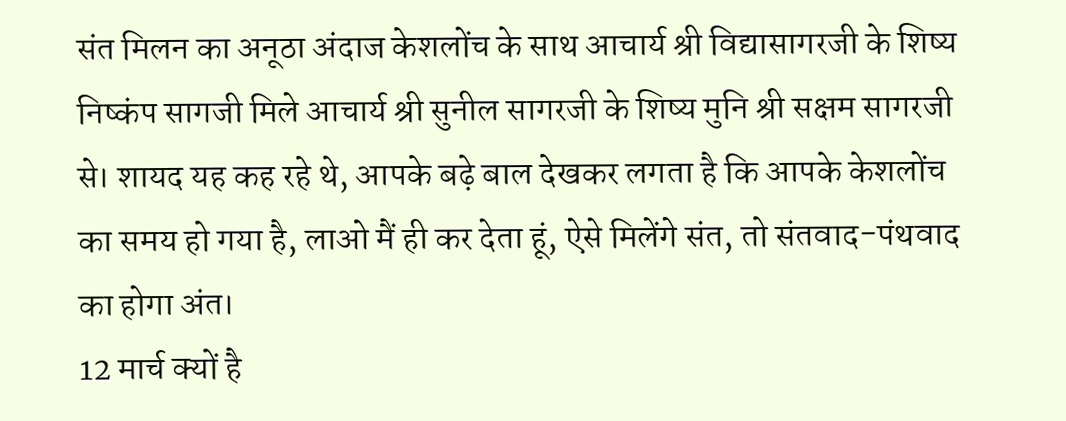संत मिलन का अनूठा अंदाज केशलोंच के साथ आचार्य श्री विद्यासागरजी के शिष्य निष्कंप सागजी मिले आचार्य श्री सुनील सागरजी के शिष्य मुनि श्री सक्षम सागरजी से। शायद यह कह रहे थे, आपके बढ़े बाल देखकर लगता है कि आपके केशलोंच का समय हो गया है, लाओ मैं ही कर देता हूं, ऐसे मिलेंगे संत, तो संतवाद-पंथवाद का होगा अंत।
12 मार्च क्यों है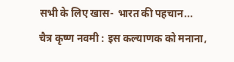सभी के लिए खास- भारत की पहचान...
चैत्र कृष्ण नवमी : इस कल्याणक को मनाना,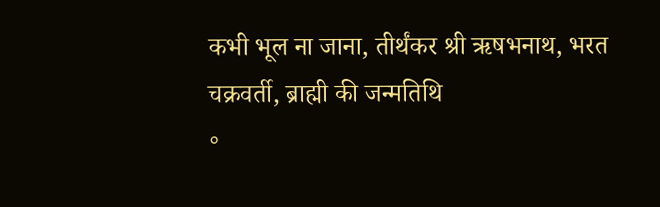कभी भूल ना जाना, तीर्थंकर श्री ऋषभनाथ, भरत चक्रवर्ती, ब्राह्मी की जन्मतिथि
॰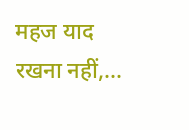महज याद रखना नहीं,...